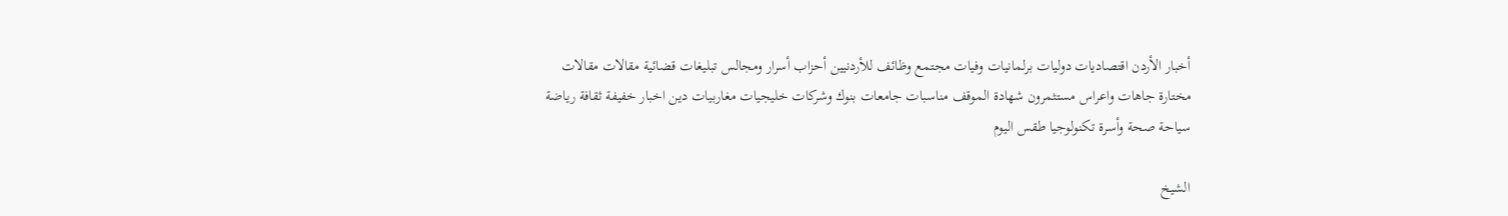أخبار الأردن اقتصاديات دوليات برلمانيات وفيات مجتمع وظائف للأردنيين أحزاب أسرار ومجالس تبليغات قضائية مقالات مقالات مختارة جاهات واعراس مستثمرون شهادة الموقف مناسبات جامعات بنوك وشركات خليجيات مغاربيات دين اخبار خفيفة ثقافة رياضة سياحة صحة وأسرة تكنولوجيا طقس اليوم

الشيخ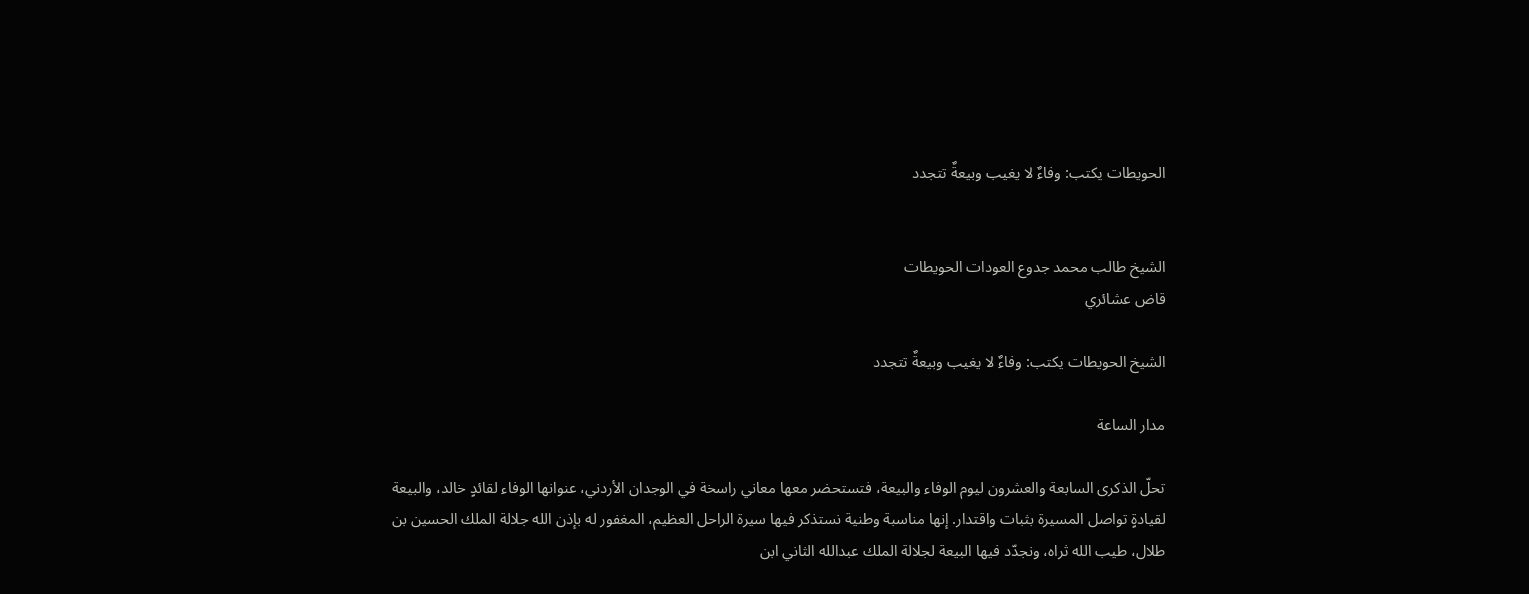الحويطات يكتب: وفاءٌ لا يغيب وبيعةٌ تتجدد


الشيخ طالب محمد جدوع العودات الحويطات
قاض عشائري

الشيخ الحويطات يكتب: وفاءٌ لا يغيب وبيعةٌ تتجدد

مدار الساعة

تحلّ الذكرى السابعة والعشرون ليوم الوفاء والبيعة، فتستحضر معها معاني راسخة في الوجدان الأردني، عنوانها الوفاء لقائدٍ خالد، والبيعة لقيادةٍ تواصل المسيرة بثبات واقتدار. إنها مناسبة وطنية نستذكر فيها سيرة الراحل العظيم، المغفور له بإذن الله جلالة الملك الحسين بن طلال، طيب الله ثراه، ونجدّد فيها البيعة لجلالة الملك عبدالله الثاني ابن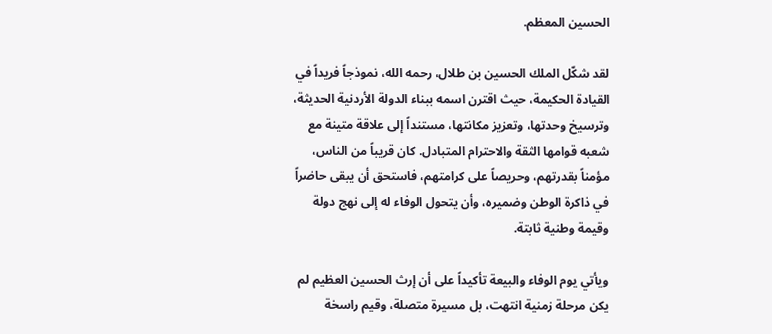الحسين المعظم.

لقد شكّل الملك الحسين بن طلال، رحمه الله، نموذجاً فريداً في القيادة الحكيمة، حيث اقترن اسمه ببناء الدولة الأردنية الحديثة، وترسيخ وحدتها، وتعزيز مكانتها، مستنداً إلى علاقة متينة مع شعبه قوامها الثقة والاحترام المتبادل. كان قريباً من الناس، مؤمناً بقدرتهم، وحريصاً على كرامتهم، فاستحق أن يبقى حاضراً في ذاكرة الوطن وضميره، وأن يتحول الوفاء له إلى نهج دولة وقيمة وطنية ثابتة.

ويأتي يوم الوفاء والبيعة تأكيداً على أن إرث الحسين العظيم لم يكن مرحلة زمنية انتهت، بل مسيرة متصلة، وقيم راسخة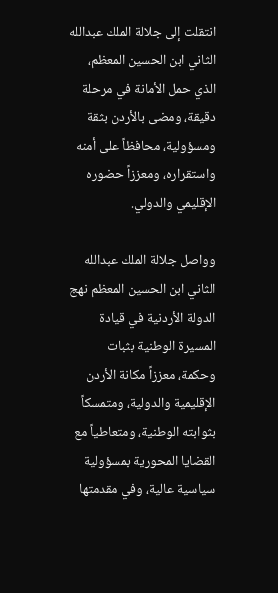انتقلت إلى جلالة الملك عبدالله الثاني ابن الحسين المعظم، الذي حمل الأمانة في مرحلة دقيقة، ومضى بالأردن بثقة ومسؤولية، محافظاً على أمنه واستقراره، ومعززاً حضوره الإقليمي والدولي.

وواصل جلالة الملك عبدالله الثاني ابن الحسين المعظم نهج الدولة الأردنية في قيادة المسيرة الوطنية بثبات وحكمة، معززاً مكانة الأردن الإقليمية والدولية، ومتمسكاً بثوابته الوطنية، ومتعاطياً مع القضايا المحورية بمسؤولية سياسية عالية، وفي مقدمتها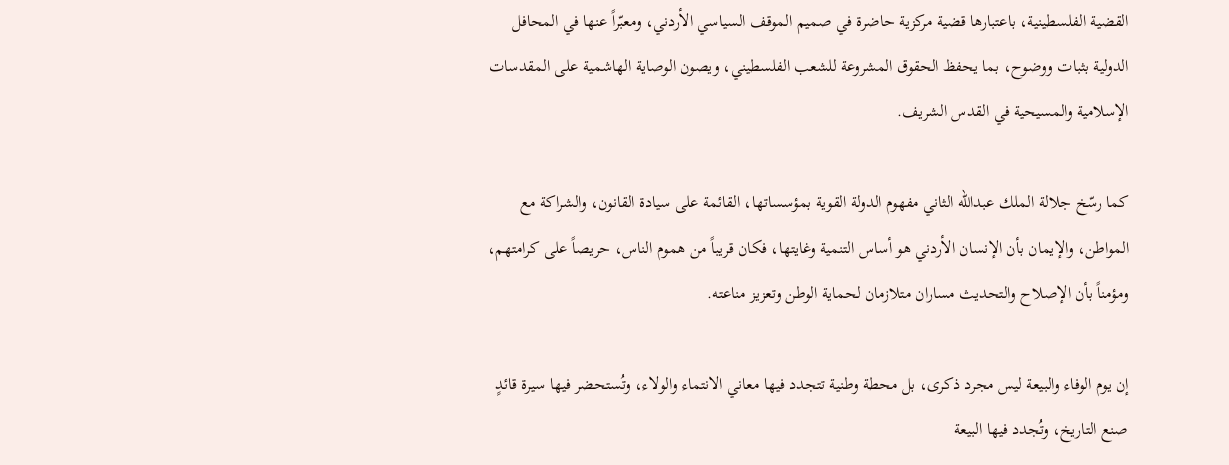القضية الفلسطينية، باعتبارها قضية مركزية حاضرة في صميم الموقف السياسي الأردني، ومعبّراً عنها في المحافل الدولية بثبات ووضوح، بما يحفظ الحقوق المشروعة للشعب الفلسطيني، ويصون الوصاية الهاشمية على المقدسات الإسلامية والمسيحية في القدس الشريف.

كما رسّخ جلالة الملك عبدالله الثاني مفهوم الدولة القوية بمؤسساتها، القائمة على سيادة القانون، والشراكة مع المواطن، والإيمان بأن الإنسان الأردني هو أساس التنمية وغايتها، فكان قريباً من هموم الناس، حريصاً على كرامتهم، ومؤمناً بأن الإصلاح والتحديث مساران متلازمان لحماية الوطن وتعزيز مناعته.

إن يوم الوفاء والبيعة ليس مجرد ذكرى، بل محطة وطنية تتجدد فيها معاني الانتماء والولاء، وتُستحضر فيها سيرة قائدٍ صنع التاريخ، وتُجدد فيها البيعة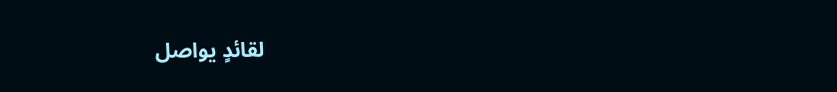لقائدٍ يواصل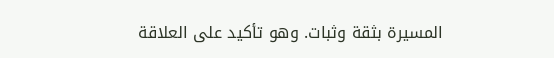المسيرة بثقة وثبات. وهو تأكيد على العلاقة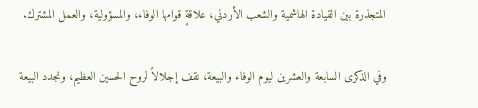المتجذرة بين القيادة الهاشمية والشعب الأردني، علاقةٍ قوامها الوفاء، والمسؤولية، والعمل المشترك.

وفي الذكرى السابعة والعشرين ليوم الوفاء والبيعة، نقف إجلالاً لروح الحسين العظيم، ونجدد البيعة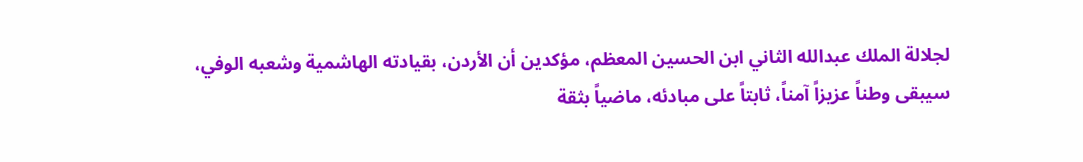لجلالة الملك عبدالله الثاني ابن الحسين المعظم، مؤكدين أن الأردن، بقيادته الهاشمية وشعبه الوفي، سيبقى وطناً عزيزاً آمناً، ثابتاً على مبادئه، ماضياً بثقة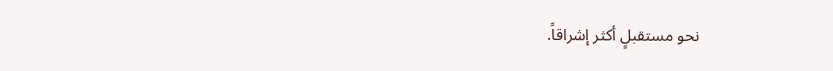نحو مستقبلٍ أكثر إشراقاً.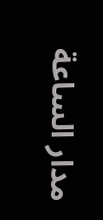مدار الساعة